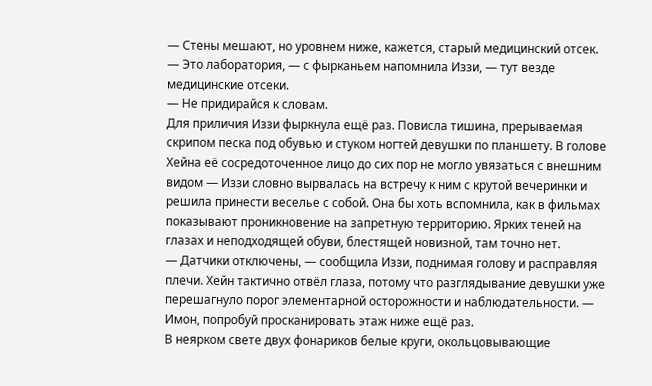— Стены мешают, но уровнем ниже, кажется, старый медицинский отсек.
— Это лаборатория, — с фырканьем напомнила Иззи, — тут везде медицинские отсеки.
— Не придирайся к словам.
Для приличия Иззи фыркнула ещё раз. Повисла тишина, прерываемая скрипом песка под обувью и стуком ногтей девушки по планшету. В голове Хейна её сосредоточенное лицо до сих пор не могло увязаться с внешним видом — Иззи словно вырвалась на встречу к ним с крутой вечеринки и решила принести веселье с собой. Она бы хоть вспомнила, как в фильмах показывают проникновение на запретную территорию. Ярких теней на глазах и неподходящей обуви, блестящей новизной, там точно нет.
— Датчики отключены, — сообщила Иззи, поднимая голову и расправляя плечи. Хейн тактично отвёл глаза, потому что разглядывание девушки уже перешагнуло порог элементарной осторожности и наблюдательности. — Имон, попробуй просканировать этаж ниже ещё раз.
В неярком свете двух фонариков белые круги, окольцовывающие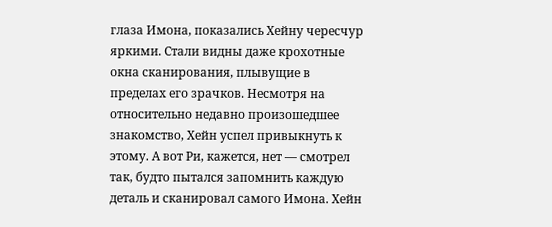глаза Имона, показались Хейну чересчур яркими. Стали видны даже крохотные окна сканирования, плывущие в пределах его зрачков. Несмотря на относительно недавно произошедшее знакомство, Хейн успел привыкнуть к этому. А вот Ри, кажется, нет — смотрел так, будто пытался запомнить каждую деталь и сканировал самого Имона. Хейн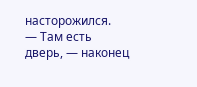насторожился.
— Там есть дверь, — наконец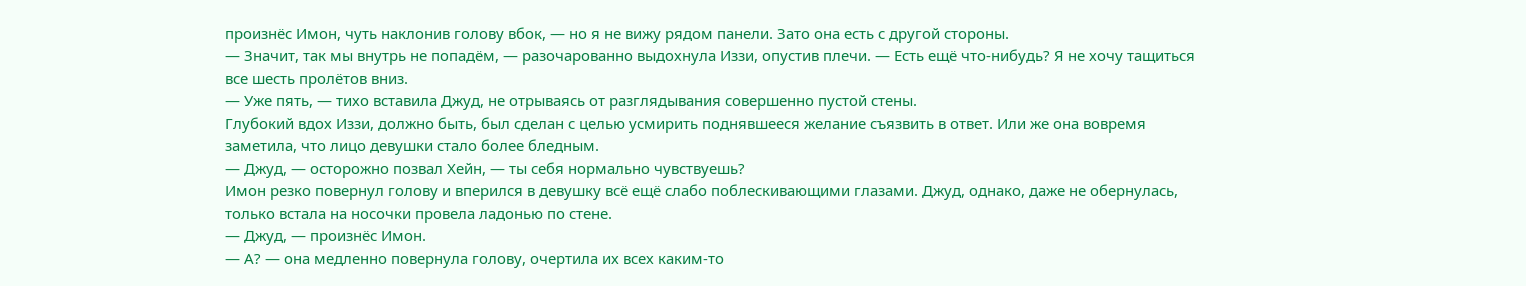произнёс Имон, чуть наклонив голову вбок, — но я не вижу рядом панели. Зато она есть с другой стороны.
— Значит, так мы внутрь не попадём, — разочарованно выдохнула Иззи, опустив плечи. — Есть ещё что-нибудь? Я не хочу тащиться все шесть пролётов вниз.
— Уже пять, — тихо вставила Джуд, не отрываясь от разглядывания совершенно пустой стены.
Глубокий вдох Иззи, должно быть, был сделан с целью усмирить поднявшееся желание съязвить в ответ. Или же она вовремя заметила, что лицо девушки стало более бледным.
— Джуд, — осторожно позвал Хейн, — ты себя нормально чувствуешь?
Имон резко повернул голову и вперился в девушку всё ещё слабо поблескивающими глазами. Джуд, однако, даже не обернулась, только встала на носочки провела ладонью по стене.
— Джуд, — произнёс Имон.
— А? — она медленно повернула голову, очертила их всех каким-то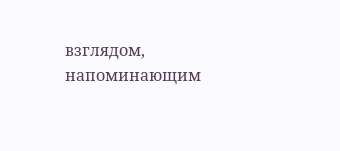взглядом, напоминающим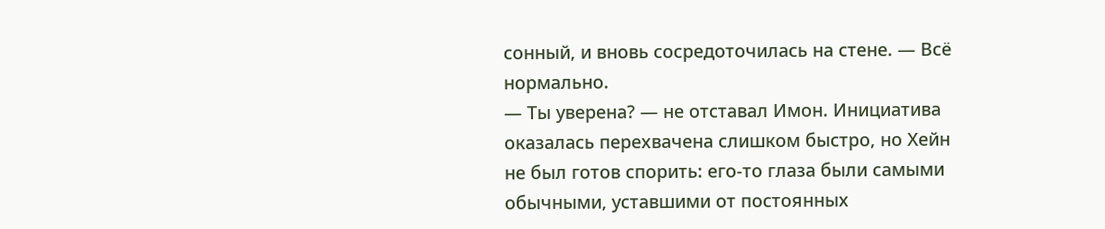сонный, и вновь сосредоточилась на стене. — Всё нормально.
— Ты уверена? — не отставал Имон. Инициатива оказалась перехвачена слишком быстро, но Хейн не был готов спорить: его-то глаза были самыми обычными, уставшими от постоянных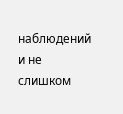наблюдений и не слишком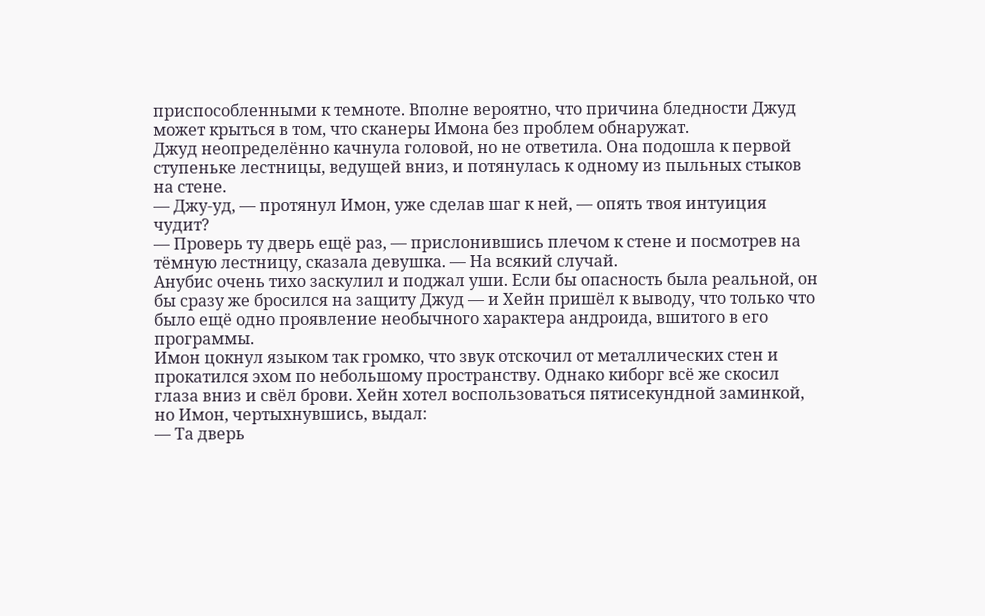приспособленными к темноте. Вполне вероятно, что причина бледности Джуд может крыться в том, что сканеры Имона без проблем обнаружат.
Джуд неопределённо качнула головой, но не ответила. Она подошла к первой ступеньке лестницы, ведущей вниз, и потянулась к одному из пыльных стыков на стене.
— Джу-уд, — протянул Имон, уже сделав шаг к ней, — опять твоя интуиция чудит?
— Проверь ту дверь ещё раз, — прислонившись плечом к стене и посмотрев на тёмную лестницу, сказала девушка. — На всякий случай.
Анубис очень тихо заскулил и поджал уши. Если бы опасность была реальной, он бы сразу же бросился на защиту Джуд — и Хейн пришёл к выводу, что только что было ещё одно проявление необычного характера андроида, вшитого в его программы.
Имон цокнул языком так громко, что звук отскочил от металлических стен и прокатился эхом по небольшому пространству. Однако киборг всё же скосил глаза вниз и свёл брови. Хейн хотел воспользоваться пятисекундной заминкой, но Имон, чертыхнувшись, выдал:
— Та дверь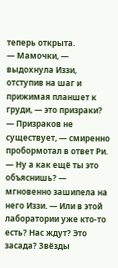теперь открыта.
— Мамочки, — выдохнула Иззи, отступив на шаг и прижимая планшет к груди, — это призраки?
— Призраков не существует, — смиренно пробормотал в ответ Ри.
— Ну а как ещё ты это объяснишь? — мгновенно зашипела на него Иззи. — Или в этой лаборатории уже кто-то есть? Нас ждут? Это засада? Звёзды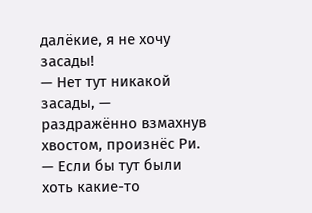далёкие, я не хочу засады!
— Нет тут никакой засады, — раздражённо взмахнув хвостом, произнёс Ри. — Если бы тут были хоть какие-то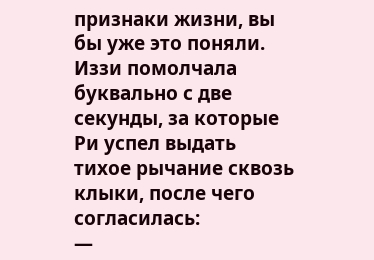признаки жизни, вы бы уже это поняли.
Иззи помолчала буквально с две секунды, за которые Ри успел выдать тихое рычание сквозь клыки, после чего согласилась:
—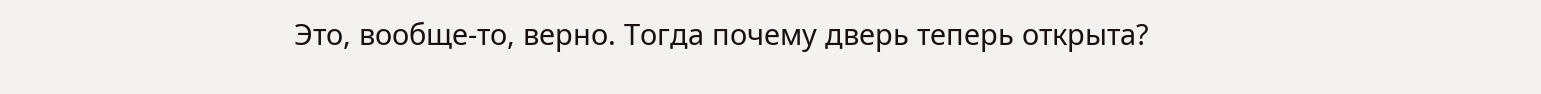Это, вообще-то, верно. Тогда почему дверь теперь открыта?